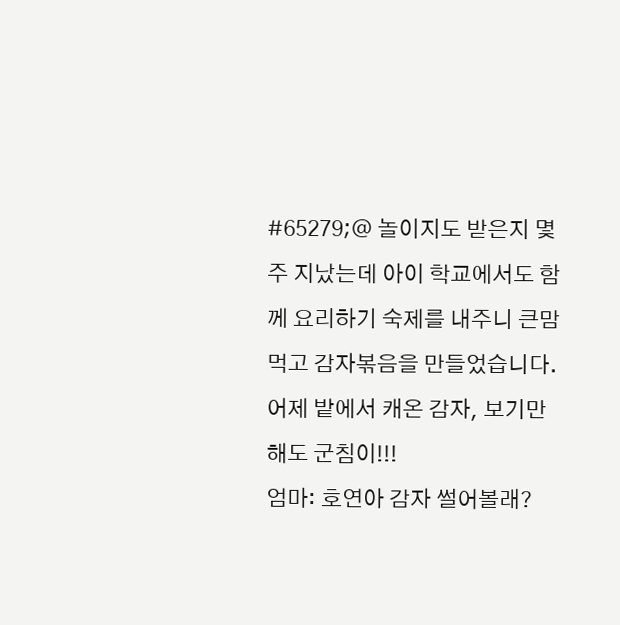#65279;@ 놀이지도 받은지 몇주 지났는데 아이 학교에서도 함께 요리하기 숙제를 내주니 큰맘먹고 감자볶음을 만들었습니다. 어제 밭에서 캐온 감자, 보기만해도 군침이!!!
엄마: 호연아 감자 썰어볼래?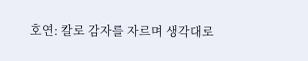호연: 칼로 감자를 자르며 생각대로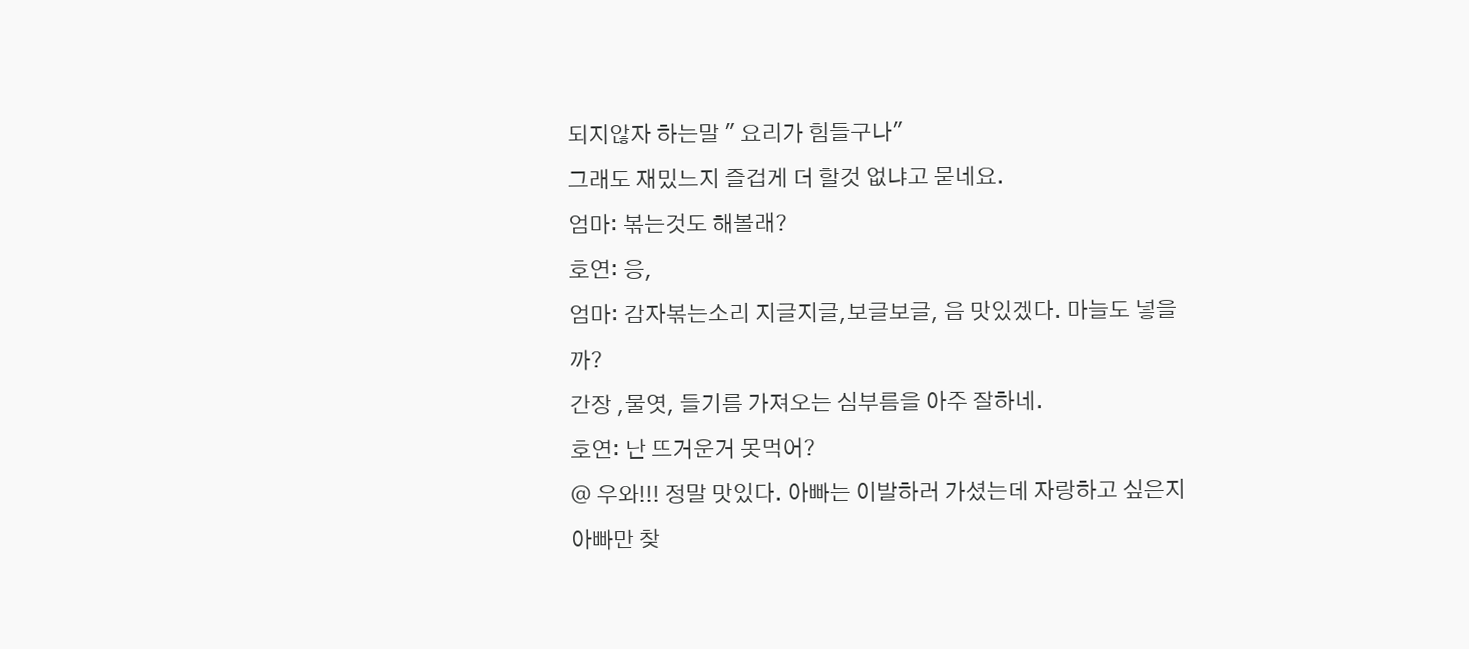되지않자 하는말 " 요리가 힘들구나"
그래도 재밌느지 즐겁게 더 할것 없냐고 묻네요.
엄마: 볶는것도 해볼래?
호연: 응,
엄마: 감자볶는소리 지글지글,보글보글, 음 맛있겠다. 마늘도 넣을까?
간장 ,물엿, 들기름 가져오는 심부름을 아주 잘하네.
호연: 난 뜨거운거 못먹어?
@ 우와!!! 정말 맛있다. 아빠는 이발하러 가셨는데 자랑하고 싶은지 아빠만 찾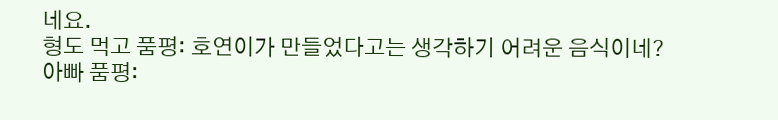네요.
형도 먹고 품평: 호연이가 만들었다고는 생각하기 어려운 음식이네?
아빠 품평: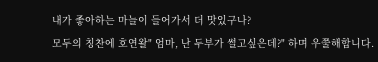내가 좋아하는 마늘이 들어가서 더 맛있구나?
모두의 칭찬에 호연왈" 엄마, 난 두부가 썰고싶은데?" 하며 우쭐해합니다.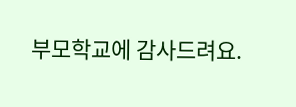부모학교에 감사드려요.